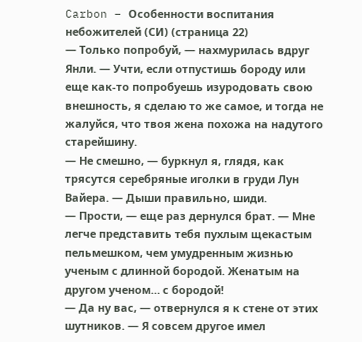Carbon – Особенности воспитания небожителей (СИ) (страница 22)
— Только попробуй, — нахмурилась вдруг Янли. — Учти, если отпустишь бороду или еще как-то попробуешь изуродовать свою внешность, я сделаю то же самое, и тогда не жалуйся, что твоя жена похожа на надутого старейшину.
— Не смешно, — буркнул я, глядя, как трясутся серебряные иголки в груди Лун Вайера. — Дыши правильно, шиди.
— Прости, — еще раз дернулся брат. — Мне легче представить тебя пухлым щекастым пельмешком, чем умудренным жизнью ученым с длинной бородой. Женатым на другом ученом… с бородой!
— Да ну вас, — отвернулся я к стене от этих шутников. — Я совсем другое имел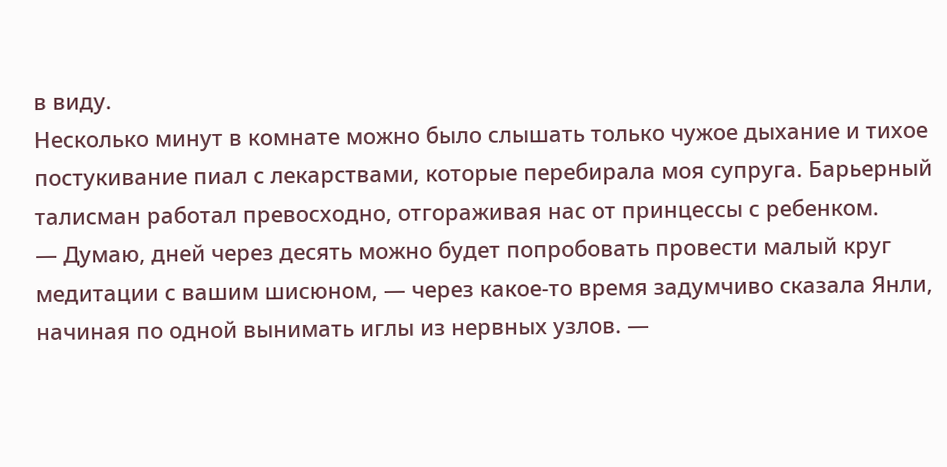в виду.
Несколько минут в комнате можно было слышать только чужое дыхание и тихое постукивание пиал с лекарствами, которые перебирала моя супруга. Барьерный талисман работал превосходно, отгораживая нас от принцессы с ребенком.
— Думаю, дней через десять можно будет попробовать провести малый круг медитации с вашим шисюном, — через какое-то время задумчиво сказала Янли, начиная по одной вынимать иглы из нервных узлов. —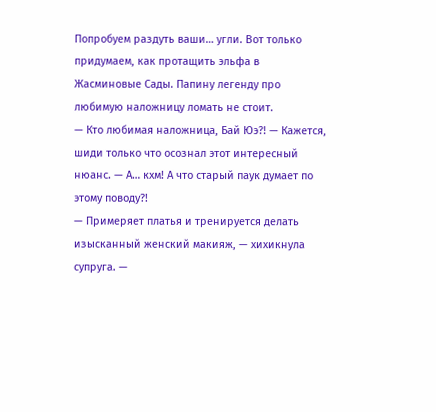Попробуем раздуть ваши… угли. Вот только придумаем, как протащить эльфа в Жасминовые Сады. Папину легенду про любимую наложницу ломать не стоит.
— Кто любимая наложница, Бай Юэ?! — Кажется, шиди только что осознал этот интересный нюанс. — А… кхм! А что старый паук думает по этому поводу?!
— Примеряет платья и тренируется делать изысканный женский макияж, — хихикнула супруга. —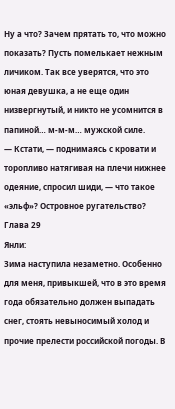Ну а что? Зачем прятать то, что можно показать? Пусть помелькает нежным личиком. Так все уверятся, что это юная девушка, а не еще один низвергнутый, и никто не усомнится в папиной… м-м-м… мужской силе.
— Кстати, — поднимаясь с кровати и торопливо натягивая на плечи нижнее одеяние, спросил шиди, — что такое «эльф»? Островное ругательство?
Глава 29
Янли:
Зима наступила незаметно. Особенно для меня, привыкшей, что в это время года обязательно должен выпадать снег, стоять невыносимый холод и прочие прелести российской погоды. В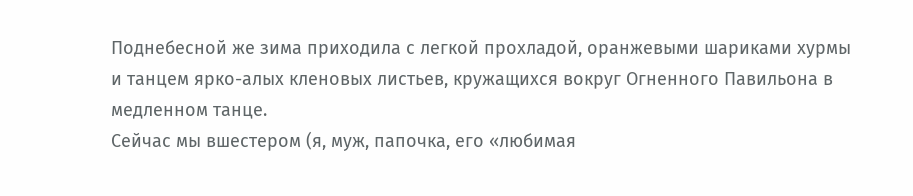Поднебесной же зима приходила с легкой прохладой, оранжевыми шариками хурмы и танцем ярко-алых кленовых листьев, кружащихся вокруг Огненного Павильона в медленном танце.
Сейчас мы вшестером (я, муж, папочка, его «любимая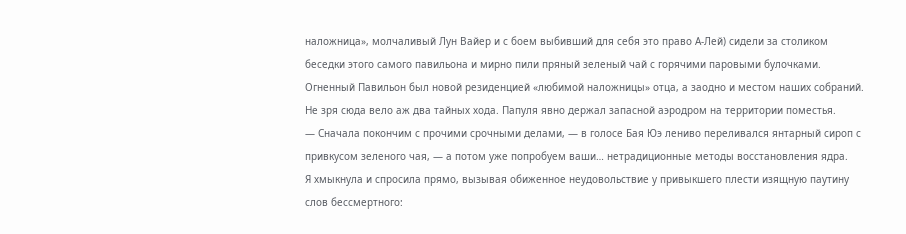наложница», молчаливый Лун Вайер и с боем выбивший для себя это право А-Лей) сидели за столиком беседки этого самого павильона и мирно пили пряный зеленый чай с горячими паровыми булочками. Огненный Павильон был новой резиденцией «любимой наложницы» отца, а заодно и местом наших собраний. Не зря сюда вело аж два тайных хода. Папуля явно держал запасной аэродром на территории поместья.
— Сначала покончим с прочими срочными делами, — в голосе Бая Юэ лениво переливался янтарный сироп с привкусом зеленого чая, — а потом уже попробуем ваши… нетрадиционные методы восстановления ядра.
Я хмыкнула и спросила прямо, вызывая обиженное неудовольствие у привыкшего плести изящную паутину слов бессмертного: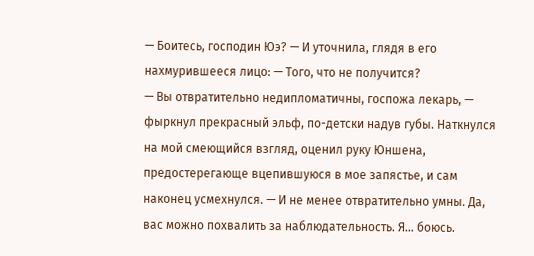— Боитесь, господин Юэ? — И уточнила, глядя в его нахмурившееся лицо: — Того, что не получится?
— Вы отвратительно недипломатичны, госпожа лекарь, — фыркнул прекрасный эльф, по-детски надув губы. Наткнулся на мой смеющийся взгляд, оценил руку Юншена, предостерегающе вцепившуюся в мое запястье, и сам наконец усмехнулся. — И не менее отвратительно умны. Да, вас можно похвалить за наблюдательность. Я… боюсь.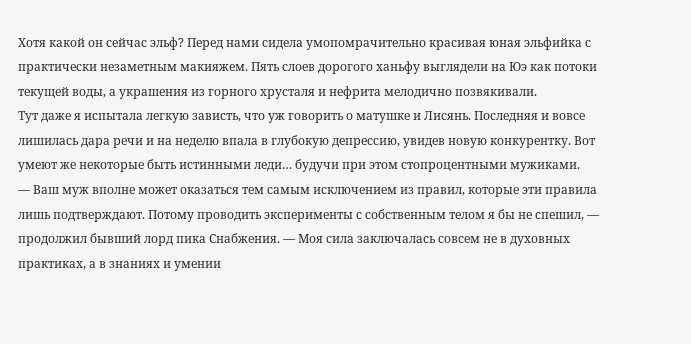Хотя какой он сейчас эльф? Перед нами сидела умопомрачительно красивая юная эльфийка с практически незаметным макияжем. Пять слоев дорогого ханьфу выглядели на Юэ как потоки текущей воды, а украшения из горного хрусталя и нефрита мелодично позвякивали.
Тут даже я испытала легкую зависть, что уж говорить о матушке и Лисянь. Последняя и вовсе лишилась дара речи и на неделю впала в глубокую депрессию, увидев новую конкурентку. Вот умеют же некоторые быть истинными леди… будучи при этом стопроцентными мужиками.
— Ваш муж вполне может оказаться тем самым исключением из правил, которые эти правила лишь подтверждают. Потому проводить эксперименты с собственным телом я бы не спешил, — продолжил бывший лорд пика Снабжения. — Моя сила заключалась совсем не в духовных практиках, а в знаниях и умении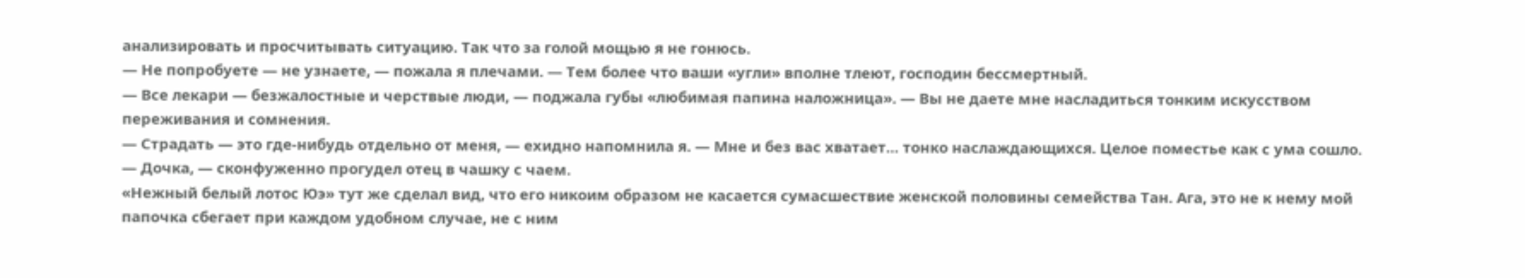анализировать и просчитывать ситуацию. Так что за голой мощью я не гонюсь.
— Не попробуете — не узнаете, — пожала я плечами. — Тем более что ваши «угли» вполне тлеют, господин бессмертный.
— Все лекари — безжалостные и черствые люди, — поджала губы «любимая папина наложница». — Вы не даете мне насладиться тонким искусством переживания и сомнения.
— Страдать — это где-нибудь отдельно от меня, — ехидно напомнила я. — Мне и без вас хватает… тонко наслаждающихся. Целое поместье как с ума сошло.
— Дочка, — сконфуженно прогудел отец в чашку с чаем.
«Нежный белый лотос Юэ» тут же сделал вид, что его никоим образом не касается сумасшествие женской половины семейства Тан. Ага, это не к нему мой папочка сбегает при каждом удобном случае, не с ним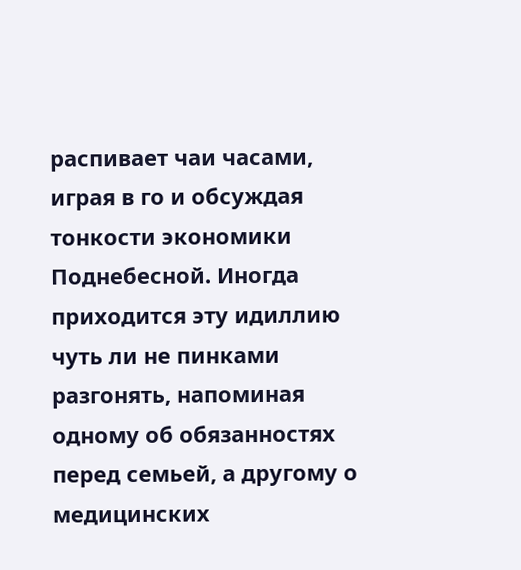распивает чаи часами, играя в го и обсуждая тонкости экономики Поднебесной. Иногда приходится эту идиллию чуть ли не пинками разгонять, напоминая одному об обязанностях перед семьей, а другому о медицинских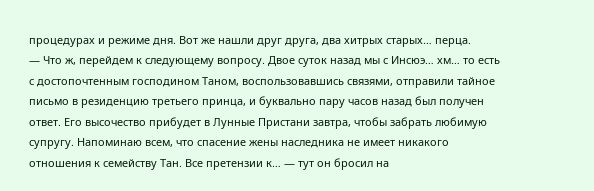процедурах и режиме дня. Вот же нашли друг друга, два хитрых старых… перца.
— Что ж, перейдем к следующему вопросу. Двое суток назад мы с Инсюэ… хм… то есть с достопочтенным господином Таном, воспользовавшись связями, отправили тайное письмо в резиденцию третьего принца, и буквально пару часов назад был получен ответ. Его высочество прибудет в Лунные Пристани завтра, чтобы забрать любимую супругу. Напоминаю всем, что спасение жены наследника не имеет никакого отношения к семейству Тан. Все претензии к… — тут он бросил на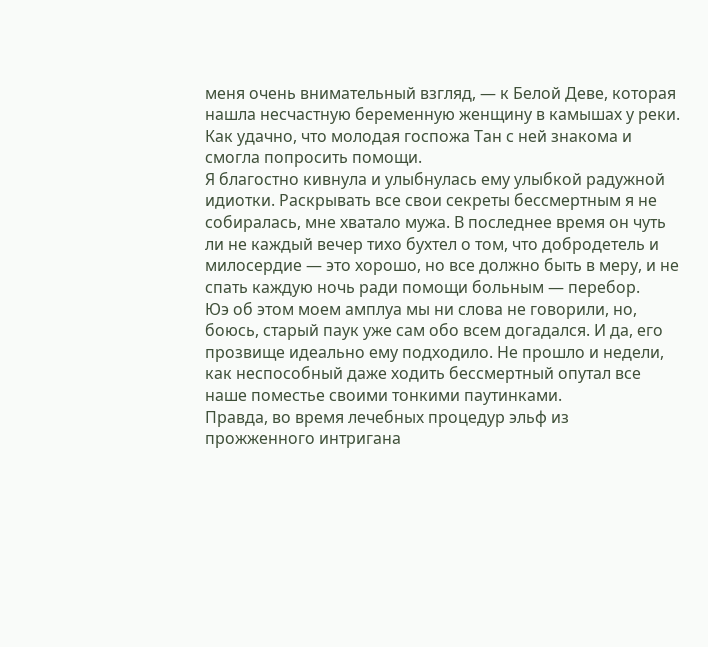меня очень внимательный взгляд, — к Белой Деве, которая нашла несчастную беременную женщину в камышах у реки. Как удачно, что молодая госпожа Тан с ней знакома и смогла попросить помощи.
Я благостно кивнула и улыбнулась ему улыбкой радужной идиотки. Раскрывать все свои секреты бессмертным я не собиралась, мне хватало мужа. В последнее время он чуть ли не каждый вечер тихо бухтел о том, что добродетель и милосердие — это хорошо, но все должно быть в меру, и не спать каждую ночь ради помощи больным — перебор.
Юэ об этом моем амплуа мы ни слова не говорили, но, боюсь, старый паук уже сам обо всем догадался. И да, его прозвище идеально ему подходило. Не прошло и недели, как неспособный даже ходить бессмертный опутал все наше поместье своими тонкими паутинками.
Правда, во время лечебных процедур эльф из прожженного интригана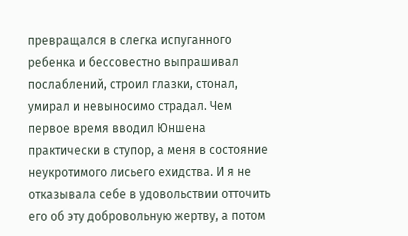превращался в слегка испуганного ребенка и бессовестно выпрашивал послаблений, строил глазки, стонал, умирал и невыносимо страдал. Чем первое время вводил Юншена практически в ступор, а меня в состояние неукротимого лисьего ехидства. И я не отказывала себе в удовольствии отточить его об эту добровольную жертву, а потом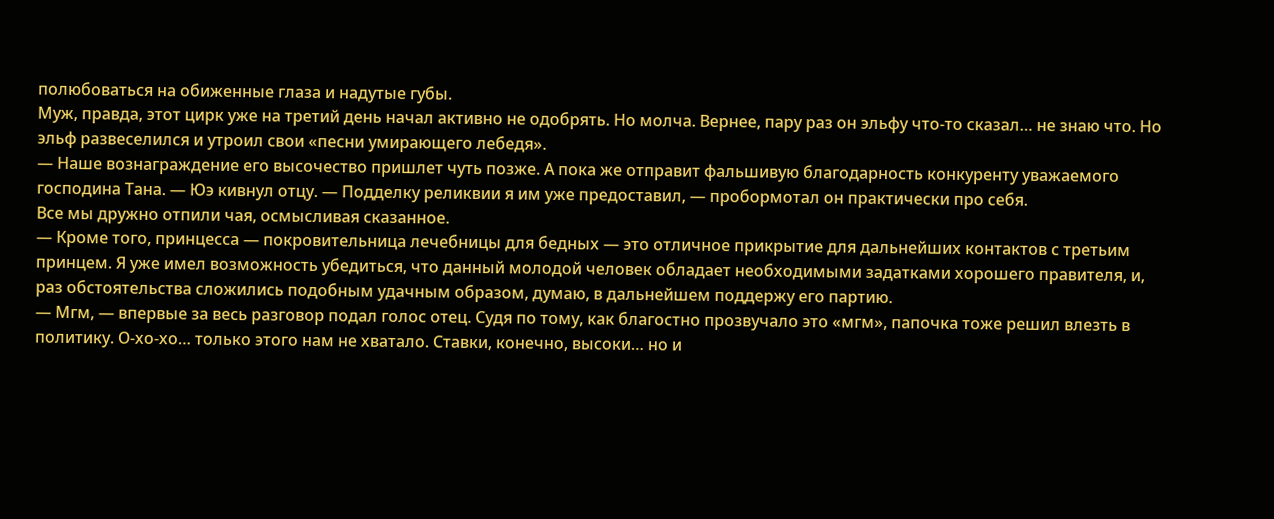полюбоваться на обиженные глаза и надутые губы.
Муж, правда, этот цирк уже на третий день начал активно не одобрять. Но молча. Вернее, пару раз он эльфу что-то сказал… не знаю что. Но эльф развеселился и утроил свои «песни умирающего лебедя».
— Наше вознаграждение его высочество пришлет чуть позже. А пока же отправит фальшивую благодарность конкуренту уважаемого господина Тана. — Юэ кивнул отцу. — Подделку реликвии я им уже предоставил, — пробормотал он практически про себя.
Все мы дружно отпили чая, осмысливая сказанное.
— Кроме того, принцесса — покровительница лечебницы для бедных — это отличное прикрытие для дальнейших контактов с третьим принцем. Я уже имел возможность убедиться, что данный молодой человек обладает необходимыми задатками хорошего правителя, и, раз обстоятельства сложились подобным удачным образом, думаю, в дальнейшем поддержу его партию.
— Мгм, — впервые за весь разговор подал голос отец. Судя по тому, как благостно прозвучало это «мгм», папочка тоже решил влезть в политику. О-хо-хо… только этого нам не хватало. Ставки, конечно, высоки… но и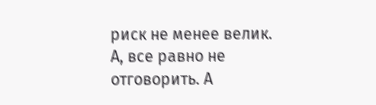риск не менее велик.
А, все равно не отговорить. А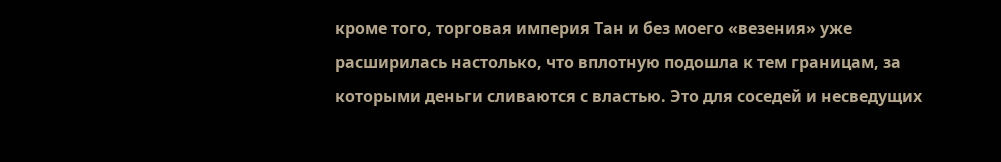кроме того, торговая империя Тан и без моего «везения» уже расширилась настолько, что вплотную подошла к тем границам, за которыми деньги сливаются с властью. Это для соседей и несведущих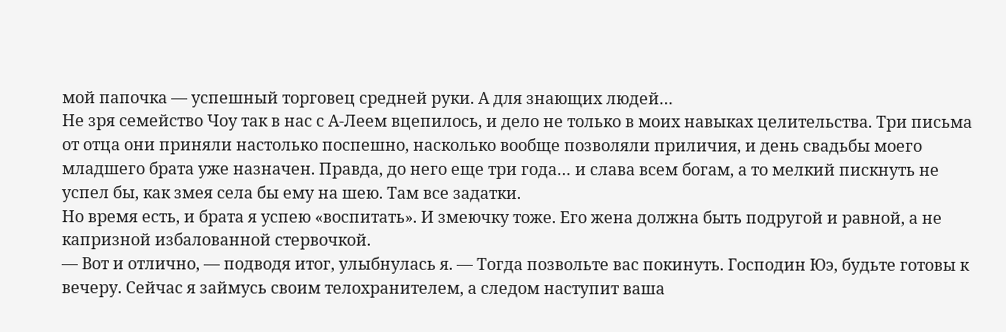мой папочка — успешный торговец средней руки. А для знающих людей…
Не зря семейство Чоу так в нас с А-Леем вцепилось, и дело не только в моих навыках целительства. Три письма от отца они приняли настолько поспешно, насколько вообще позволяли приличия, и день свадьбы моего младшего брата уже назначен. Правда, до него еще три года… и слава всем богам, а то мелкий пискнуть не успел бы, как змея села бы ему на шею. Там все задатки.
Но время есть, и брата я успею «воспитать». И змеючку тоже. Его жена должна быть подругой и равной, а не капризной избалованной стервочкой.
— Вот и отлично, — подводя итог, улыбнулась я. — Тогда позвольте вас покинуть. Господин Юэ, будьте готовы к вечеру. Сейчас я займусь своим телохранителем, а следом наступит ваша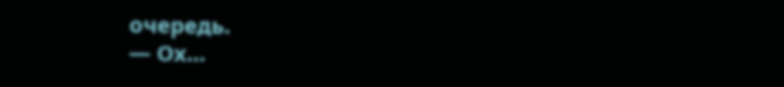очередь.
— Ох…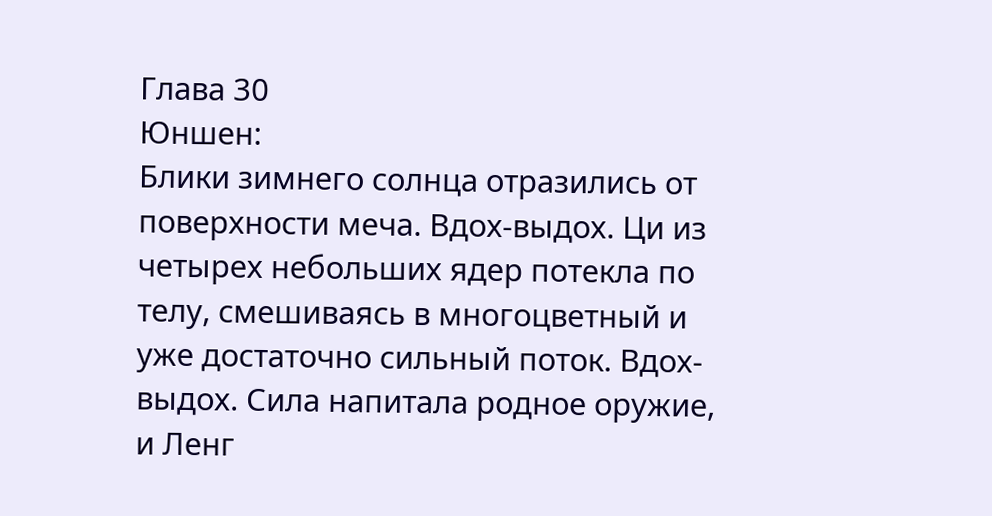Глава 30
Юншен:
Блики зимнего солнца отразились от поверхности меча. Вдох-выдох. Ци из четырех небольших ядер потекла по телу, смешиваясь в многоцветный и уже достаточно сильный поток. Вдох-выдох. Сила напитала родное оружие, и Ленг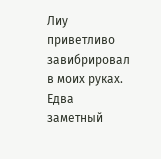Лиу приветливо завибрировал в моих руках. Едва заметный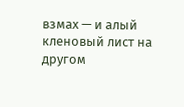взмах — и алый кленовый лист на другом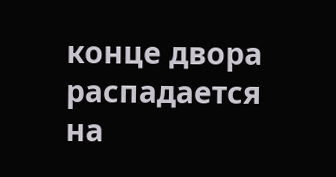конце двора распадается на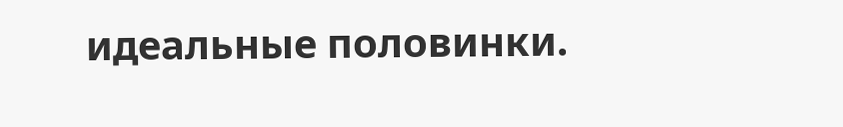идеальные половинки.